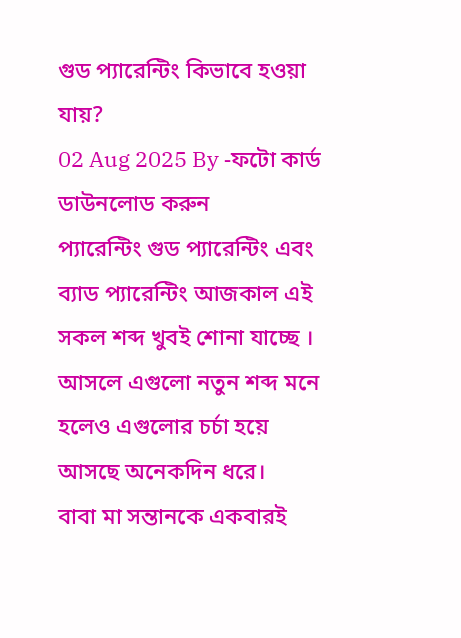গুড প্যারেন্টিং কিভাবে হওয়া যায়?
02 Aug 2025 By -ফটো কার্ড ডাউনলোড করুন
প্যারেন্টিং গুড প্যারেন্টিং এবং ব্যাড প্যারেন্টিং আজকাল এই সকল শব্দ খুবই শোনা যাচ্ছে । আসলে এগুলো নতুন শব্দ মনে হলেও এগুলোর চর্চা হয়ে আসছে অনেকদিন ধরে।
বাবা মা সন্তানকে একবারই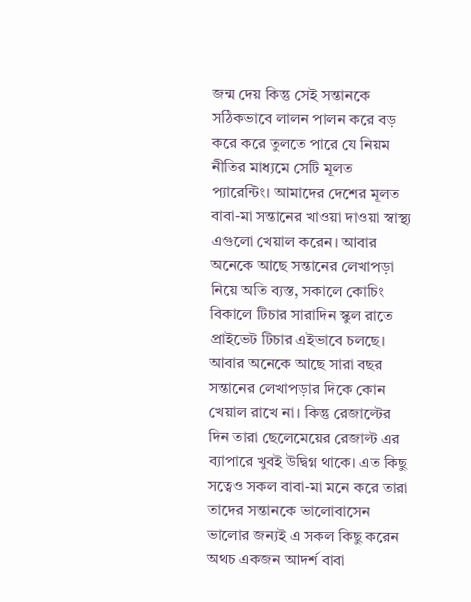জন্ম দেয় কিন্তু সেই সন্তানকে সঠিকভাবে লালন পালন করে বড় করে করে তুলতে পারে যে নিয়ম নীতির মাধ্যমে সেটি মূলত প্যারেন্টিং। আমাদের দেশের মূলত বাবা-মা সন্তানের খাওয়া দাওয়া স্বাস্থ্য এগুলো খেয়াল করেন। আবার অনেকে আছে সন্তানের লেখাপড়া নিয়ে অতি ব্যস্ত, সকালে কোচিং বিকালে টিচার সারাদিন স্কুল রাতে প্রাইভেট টিচার এইভাবে চলছে। আবার অনেকে আছে সারা বছর সন্তানের লেখাপড়ার দিকে কোন খেয়াল রাখে না। কিন্তু রেজাল্টের দিন তারা ছেলেমেয়ের রেজাল্ট এর ব্যাপারে খুবই উদ্বিগ্ন থাকে। এত কিছু সত্বেও সকল বাবা-মা মনে করে তারা তাদের সন্তানকে ভালোবাসেন ভালোর জন্যই এ সকল কিছু করেন অথচ একজন আদর্শ বাবা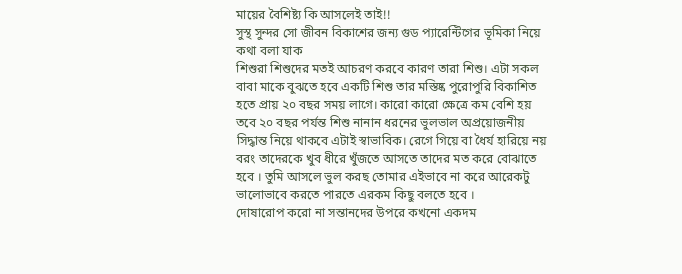মায়ের বৈশিষ্ট্য কি আসলেই তাই!!
সুস্থ সুন্দর সো জীবন বিকাশের জন্য গুড প্যারেন্টিগের ভূমিকা নিয়ে কথা বলা যাক
শিশুরা শিশুদের মতই আচরণ করবে কারণ তারা শিশু। এটা সকল বাবা মাকে বুঝতে হবে একটি শিশু তার মস্তিষ্ক পুরোপুরি বিকাশিত হতে প্রায় ২০ বছর সময় লাগে। কারো কারো ক্ষেত্রে কম বেশি হয় তবে ২০ বছর পর্যন্ত শিশু নানান ধরনের ভুলভাল অপ্রয়োজনীয় সিদ্ধান্ত নিয়ে থাকবে এটাই স্বাভাবিক। রেগে গিয়ে বা ধৈর্য হারিয়ে নয় বরং তাদেরকে খুব ধীরে খুঁজতে আসতে তাদের মত করে বোঝাতে হবে । তুমি আসলে ভুল করছ তোমার এইভাবে না করে আরেকটু ভালোভাবে করতে পারতে এরকম কিছু বলতে হবে ।
দোষারোপ করো না সন্তানদের উপরে কখনো একদম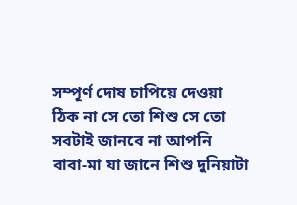সম্পূর্ণ দোষ চাপিয়ে দেওয়া ঠিক না সে তো শিশু সে তো সবটাই জানবে না আপনি বাবা-মা যা জানে শিশু দুনিয়াটা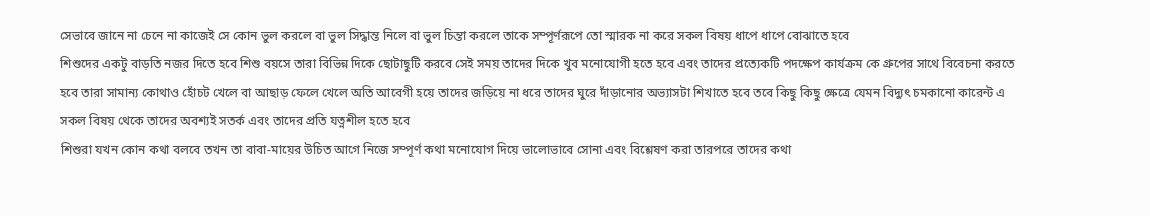সেভাবে জানে না চেনে না কাজেই সে কোন ভুল করলে বা ভুল সিদ্ধান্ত নিলে বা ভুল চিন্তা করলে তাকে সম্পূর্ণরূপে তো স্মারক না করে সকল বিষয় ধাপে ধাপে বোঝাতে হবে
শিশুদের একটু বাড়তি নজর দিতে হবে শিশু বয়সে তারা বিভিন্ন দিকে ছোটাছুটি করবে সেই সময় তাদের দিকে খুব মনোযোগী হতে হবে এবং তাদের প্রত্যেকটি পদক্ষেপ কার্যক্রম কে গ্রুপের সাথে বিবেচনা করতে হবে তারা সামান্য কোথাও হোঁচট খেলে বা আছাড় ফেলে খেলে অতি আবেগী হয়ে তাদের জড়িয়ে না ধরে তাদের ঘুরে দাঁড়ানোর অভ্যাসটা শিখাতে হবে তবে কিছু কিছু ক্ষেত্রে যেমন বিদ্যুৎ চমকানো কারেন্ট এ সকল বিষয় থেকে তাদের অবশ্যই সতর্ক এবং তাদের প্রতি যত্নশীল হতে হবে
শিশুরা যখন কোন কথা বলবে তখন তা বাবা-মায়ের উচিত আগে নিজে সম্পূর্ণ কথা মনোযোগ দিয়ে ভালোভাবে সোনা এবং বিশ্লেষণ করা তারপরে তাদের কথা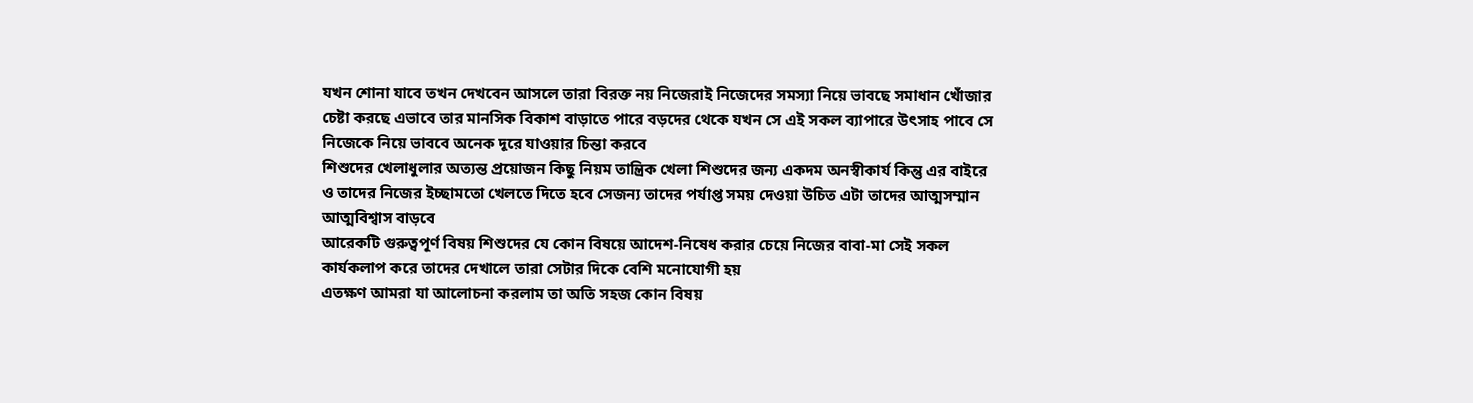যখন শোনা যাবে তখন দেখবেন আসলে তারা বিরক্ত নয় নিজেরাই নিজেদের সমস্যা নিয়ে ভাবছে সমাধান খোঁজার চেষ্টা করছে এভাবে তার মানসিক বিকাশ বাড়াতে পারে বড়দের থেকে যখন সে এই সকল ব্যাপারে উৎসাহ পাবে সে নিজেকে নিয়ে ভাববে অনেক দূরে যাওয়ার চিন্তা করবে
শিশুদের খেলাধুলার অত্যন্ত প্রয়োজন কিছু নিয়ম তান্ত্রিক খেলা শিশুদের জন্য একদম অনস্বীকার্য কিন্তু এর বাইরে ও তাদের নিজের ইচ্ছামতো খেলতে দিতে হবে সেজন্য তাদের পর্যাপ্ত সময় দেওয়া উচিত এটা তাদের আত্মসম্মান আত্মবিশ্বাস বাড়বে
আরেকটি গুরুত্বপূর্ণ বিষয় শিশুদের যে কোন বিষয়ে আদেশ-নিষেধ করার চেয়ে নিজের বাবা-মা সেই সকল কার্যকলাপ করে তাদের দেখালে তারা সেটার দিকে বেশি মনোযোগী হয়
এতক্ষণ আমরা যা আলোচনা করলাম তা অতি সহজ কোন বিষয়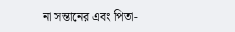না সন্তানের এবং পিতা-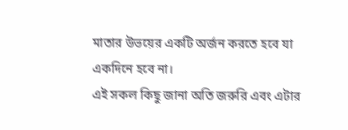মাতার উভয়ের একটি অর্জন করতে হবে যা একদিনে হবে না।
এই সকল কিছু জানা অতি জরুরি এবং এটার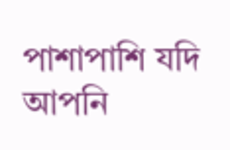পাশাপাশি যদি আপনি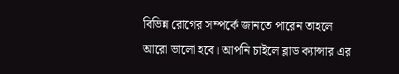বিভিন্ন রোগের সম্পর্কে জানতে পারেন তাহলে আরো ভালো হবে। আপনি চাইলে ব্লাড ক্যান্সার এর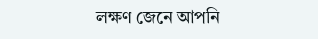লক্ষণ জেনে আপনি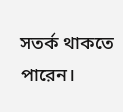সতর্ক থাকতে পারেন।